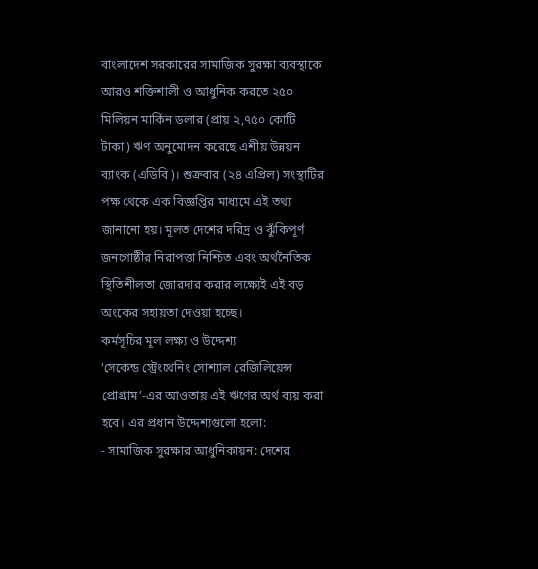বাংলাদেশ সরকারের সামাজিক সুরক্ষা ব্যবস্থাকে আরও শক্তিশালী ও আধুনিক করতে ২৫০ মিলিয়ন মার্কিন ডলার (প্রায় ২,৭৫০ কোটি টাকা) ঋণ অনুমোদন করেছে এশীয় উন্নয়ন ব্যাংক (এডিবি)। শুক্রবার (২৪ এপ্রিল) সংস্থাটির পক্ষ থেকে এক বিজ্ঞপ্তির মাধ্যমে এই তথ্য জানানো হয়। মূলত দেশের দরিদ্র ও ঝুঁকিপূর্ণ জনগোষ্ঠীর নিরাপত্তা নিশ্চিত এবং অর্থনৈতিক স্থিতিশীলতা জোরদার করার লক্ষ্যেই এই বড় অংকের সহায়তা দেওয়া হচ্ছে।
কর্মসূচির মূল লক্ষ্য ও উদ্দেশ্য
‘সেকেন্ড স্ট্রেংথেনিং সোশ্যাল রেজিলিয়েন্স প্রোগ্রাম’-এর আওতায় এই ঋণের অর্থ ব্যয় করা হবে। এর প্রধান উদ্দেশ্যগুলো হলো:
- সামাজিক সুরক্ষার আধুনিকায়ন: দেশের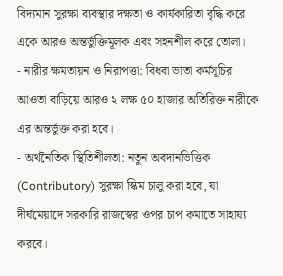বিদ্যমান সুরক্ষা ব্যবস্থার দক্ষতা ও কার্যকারিতা বৃদ্ধি করে একে আরও অন্তর্ভুক্তিমূলক এবং সহনশীল করে তোলা।
- নারীর ক্ষমতায়ন ও নিরাপত্তা: বিধবা ভাতা কর্মসূচির আওতা বাড়িয়ে আরও ২ লক্ষ ৫০ হাজার অতিরিক্ত নারীকে এর অন্তর্ভুক্ত করা হবে।
- অর্থনৈতিক স্থিতিশীলতা: নতুন অবদানভিত্তিক (Contributory) সুরক্ষা স্কিম চালু করা হবে, যা দীর্ঘমেয়াদে সরকারি রাজস্বের ওপর চাপ কমাতে সাহায্য করবে।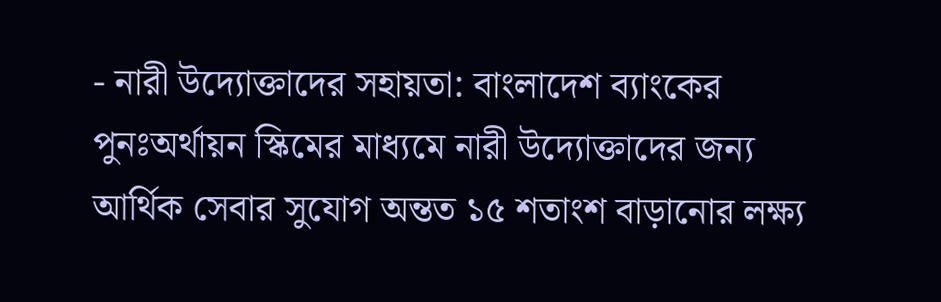- নারী উদ্যোক্তাদের সহায়তা: বাংলাদেশ ব্যাংকের পুনঃঅর্থায়ন স্কিমের মাধ্যমে নারী উদ্যোক্তাদের জন্য আর্থিক সেবার সুযোগ অন্তত ১৫ শতাংশ বাড়ানোর লক্ষ্য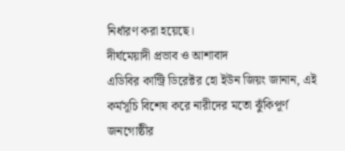নির্ধারণ করা হয়েছে।
দীর্ঘমেয়াদী প্রভাব ও আশাবাদ
এডিবির কান্ট্রি ডিরেক্টর হো ইউন জিয়ং জানান, এই কর্মসূচি বিশেষ করে নারীদের মতো ঝুঁকিপূর্ণ জনগোষ্ঠীর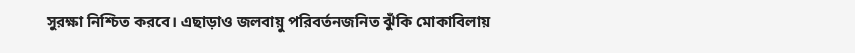সুরক্ষা নিশ্চিত করবে। এছাড়াও জলবায়ু পরিবর্তনজনিত ঝুঁকি মোকাবিলায়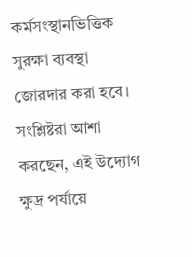কর্মসংস্থানভিত্তিক সুরক্ষা ব্যবস্থা জোরদার করা হবে। সংশ্লিষ্টরা আশা করছেন, এই উদ্যোগ ক্ষুদ্র পর্যায়ে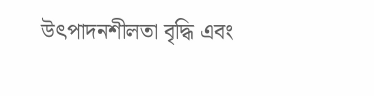উৎপাদনশীলতা বৃদ্ধি এবং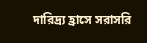দারিদ্র্য হ্রাসে সরাসরি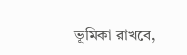ভূমিকা রাখবে,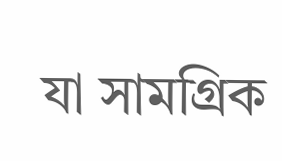যা সামগ্রিক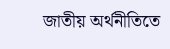জাতীয় অর্থনীতিতে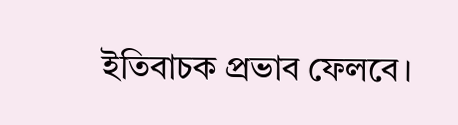ইতিবাচক প্রভাব ফেলবে।